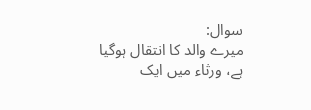سوال:
میرے والد کا انتقال ہوگیا ہے، ورثاء میں ایک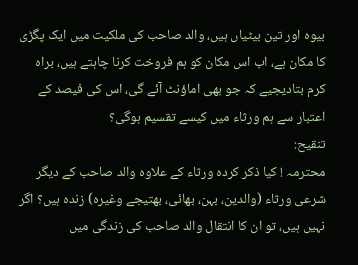بیوہ اور تین بیٹیاں ہیں، والد صاحب کی ملکیت میں ایک پگڑی کا مکان ہے، اب اس مکان کو ہم فروخت کرنا چاہتے ہیں، براہ کرم بتادیجیے کہ جو بھی اماؤنٹ آئے گی، اس کی فیصد کے اعتبار سے ہم ورثاء میں کیسے تقسیم ہوگی؟
تنقیح:
محترمہ ! کیا ذکر کردہ ورثاء کے علاوہ والد صاحب کے دیگر شرعی ورثاء (والدین، بہن، بھائی، بھتیجے وغیرہ) زندہ ہیں؟ اگر نہیں ہیں، تو ان کا انتقال والد صاحب کی زندگی میں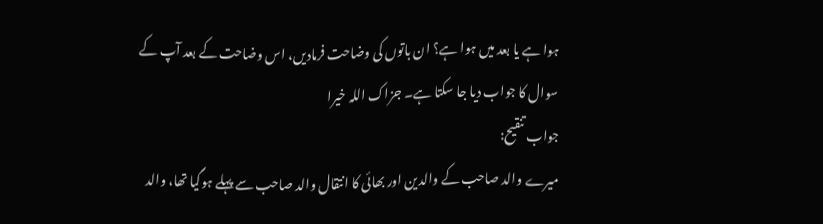ہوا ہے یا بعد میں ہوا ہے؟ ان باتوں کی وضاحت فرمادیں، اس وضاحت کے بعد آپ کے سوال کا جواب دیا جا سکتا ہے۔ جزاک اللہ خیرا
جواب تنقیح:
میرے والد صاحب کے والدین اور بھائی کا انتقال والد صاحب سے پہلے ہوگیا تھا، والد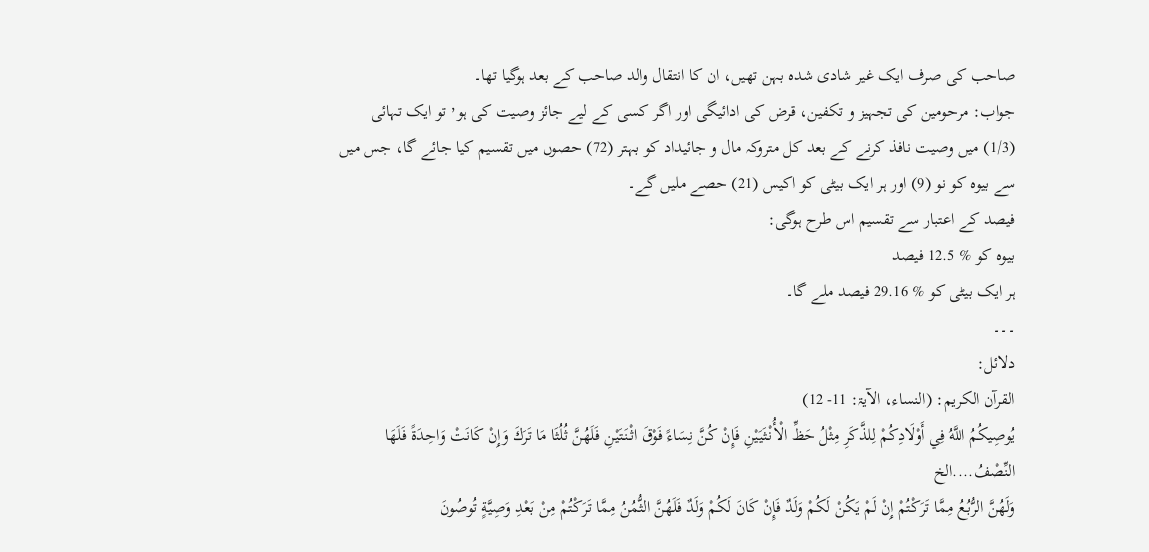صاحب کی صرف ایک غیر شادی شدہ بہن تھیں، ان کا انتقال والد صاحب کے بعد ہوگیا تھا۔
جواب: مرحومین کی تجہیز و تکفین، قرض کی ادائیگی اور اگر کسی کے لیے جائز وصیت کی ہو٬ تو ایک تہائی (1/3) میں وصیت نافذ کرنے کے بعد کل متروکہ مال و جائیداد کو بہتر (72) حصوں میں تقسیم کیا جائے گا، جس میں سے بیوہ کو نو (9) اور ہر ایک بیٹی کو اکیس (21) حصے ملیں گے۔
فیصد کے اعتبار سے تقسیم اس طرح ہوگی:
بیوہ کو % 12.5 فیصد
ہر ایک بیٹی کو % 29.16 فیصد ملے گا۔
۔۔۔
دلائل:
القرآن الکریم: (النساء، الآیۃ: 11- 12)
يُوصِيكُمُ اللَّهُ فِي أَوْلَادِكُمْ لِلذَّكَرِ مِثْلُ حَظِّ الْأُنْثَيَيْنِ فَإِنْ كُنَّ نِسَاءً فَوْقَ اثْنَتَيْنِ فَلَهُنَّ ثُلُثَا مَا تَرَكَ وَإِنْ كَانَتْ وَاحِدَةً فَلَهَا النِّصْفُ....الخ
وَلَهُنَّ الرُّبُعُ مِمَّا تَرَكْتُمْ إِنْ لَمْ يَكُنْ لَكُمْ وَلَدٌ فَإِنْ كَانَ لَكُمْ وَلَدٌ فَلَهُنَّ الثُّمُنُ مِمَّا تَرَكْتُمْ مِنْ بَعْدِ وَصِيَّةٍ تُوصُونَ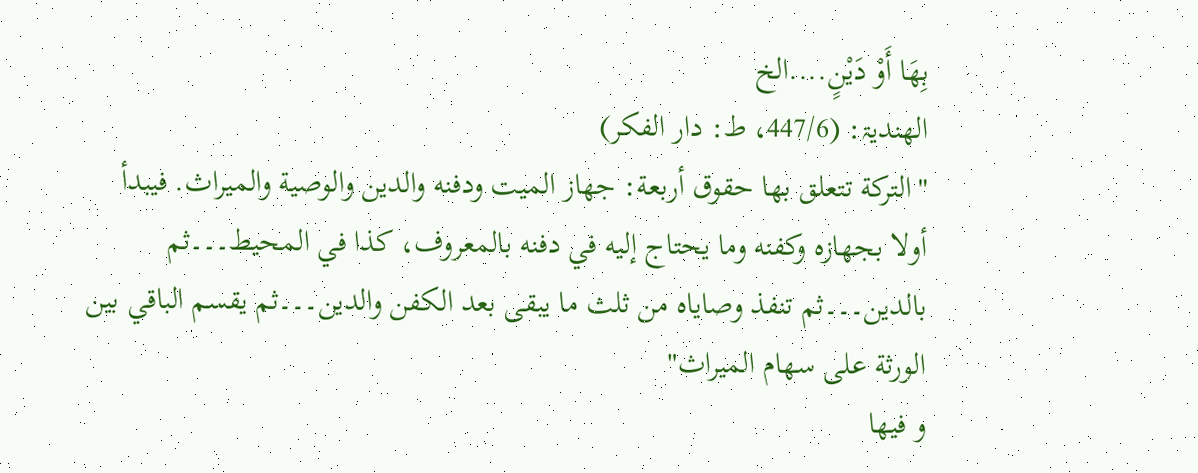بِهَا أَوْ دَيْنٍ....الخ
الھندیۃ: (447/6، ط: دار الفکر)
"التركة تتعلق بها حقوق أربعة: جهاز الميت ودفنه والدين والوصية والميراث. فيبدأ أولا بجهازه وكفنه وما يحتاج إليه في دفنه بالمعروف، كذا في المحيط۔۔۔ثم بالدين۔۔۔ثم تنفذ وصاياه من ثلث ما يبقى بعد الكفن والدين۔۔۔ثم يقسم الباقي بين الورثة على سهام الميراث"
و فیھا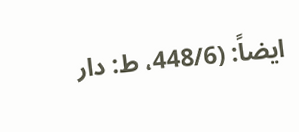ایضاً: (448/6، ط: دار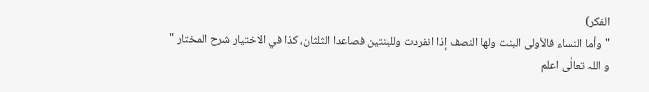الفکر)
"وأما النساء فالأولى البنت ولها النصف إذا انفردت وللبنتين فصاعدا الثلثان، كذا في الاختيار شرح المختار "
و اللہ تعالٰی اعلم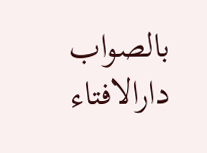بالصواب
دارالافتاء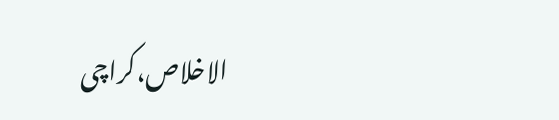الاخلاص،کراچی